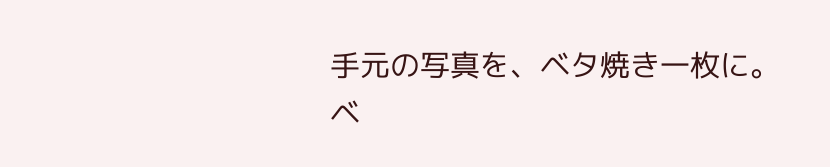手元の写真を、ベタ焼き一枚に。
ベ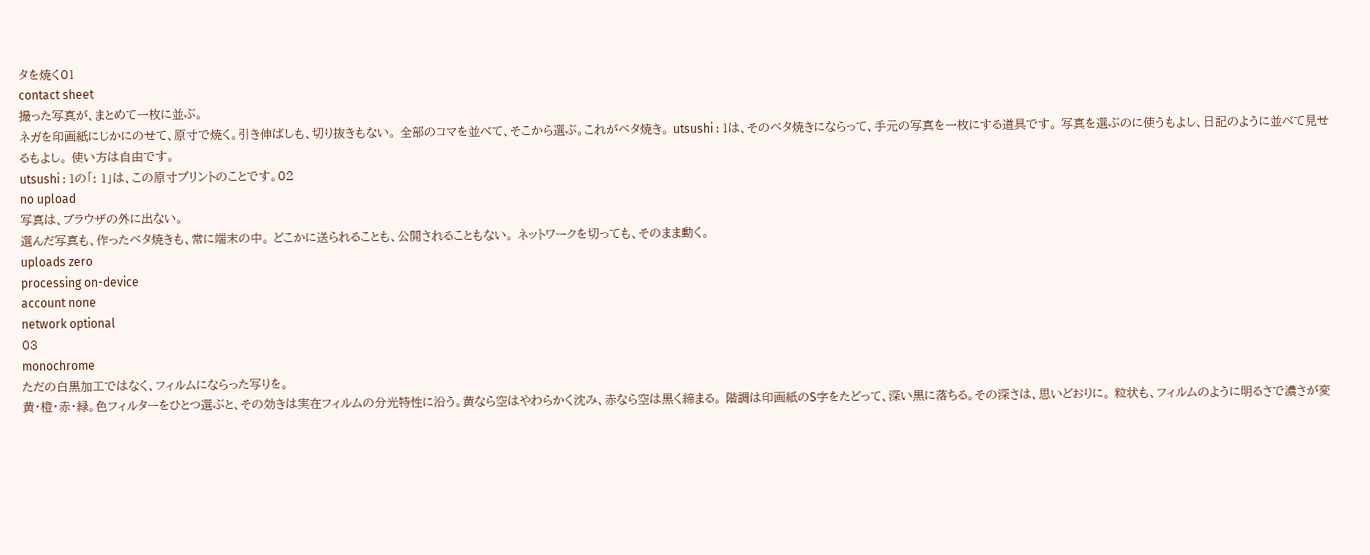タを焼く01
contact sheet
撮った写真が、まとめて一枚に並ぶ。
ネガを印画紙にじかにのせて、原寸で焼く。引き伸ばしも、切り抜きもない。 全部のコマを並べて、そこから選ぶ。これがベタ焼き。 utsushi : 1は、そのベタ焼きにならって、手元の写真を一枚にする道具です。 写真を選ぶのに使うもよし、日記のように並べて見せるもよし。 使い方は自由です。
utsushi : 1の「: 1」は、この原寸プリントのことです。02
no upload
写真は、ブラウザの外に出ない。
選んだ写真も、作ったベタ焼きも、常に端末の中。 どこかに送られることも、公開されることもない。 ネットワークを切っても、そのまま動く。
uploads zero
processing on-device
account none
network optional
03
monochrome
ただの白黒加工ではなく、フィルムにならった写りを。
黄・橙・赤・緑。色フィルターをひとつ選ぶと、その効きは実在フィルムの分光特性に沿う。黄なら空はやわらかく沈み、赤なら空は黒く締まる。 階調は印画紙のS字をたどって、深い黒に落ちる。その深さは、思いどおりに。 粒状も、フィルムのように明るさで濃さが変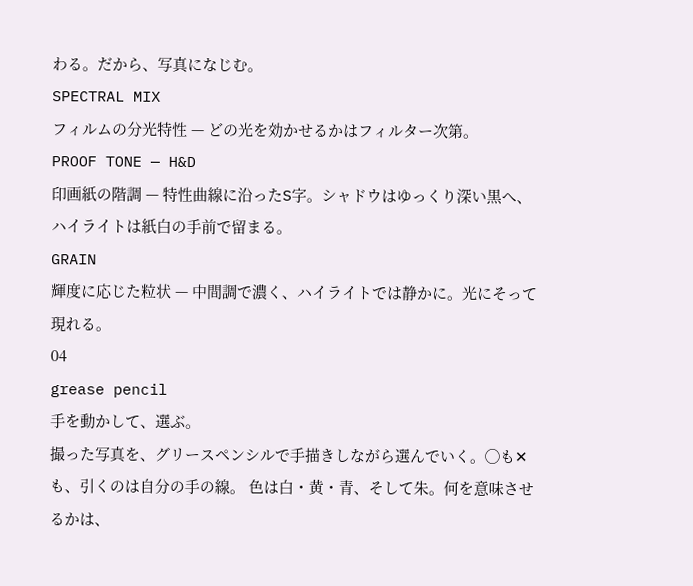わる。だから、写真になじむ。
SPECTRAL MIX
フィルムの分光特性 — どの光を効かせるかはフィルター次第。
PROOF TONE — H&D
印画紙の階調 — 特性曲線に沿ったS字。シャドウはゆっくり深い黒へ、ハイライトは紙白の手前で留まる。
GRAIN
輝度に応じた粒状 — 中間調で濃く、ハイライトでは静かに。光にそって現れる。
04
grease pencil
手を動かして、選ぶ。
撮った写真を、グリースペンシルで手描きしながら選んでいく。◯も✕も、引くのは自分の手の線。 色は白・黄・青、そして朱。何を意味させるかは、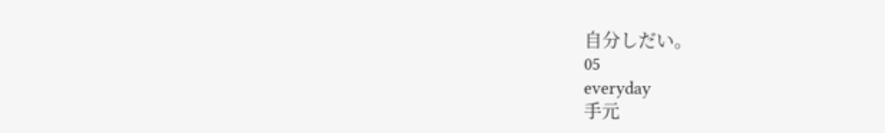自分しだい。
05
everyday
手元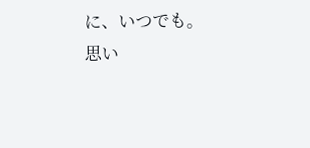に、いつでも。
思い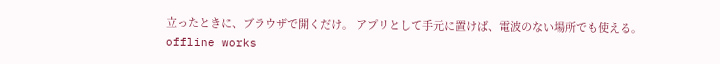立ったときに、ブラウザで開くだけ。 アプリとして手元に置けば、電波のない場所でも使える。
offline works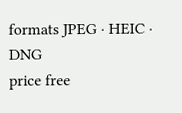formats JPEG · HEIC · DNG
price free